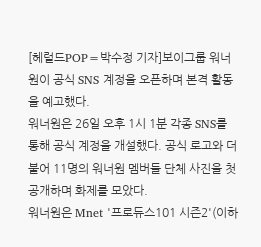[헤럴드POP=박수정 기자]보이그룹 워너원이 공식 SNS 계정을 오픈하며 본격 활동을 예고했다.
워너원은 26일 오후 1시 1분 각종 SNS릍 통해 공식 계정을 개설했다. 공식 로고와 더불어 11명의 워너원 멤버들 단체 사진을 첫 공개하며 화제를 모았다.
워너원은 Mnet '프로듀스101 시즌2'(이하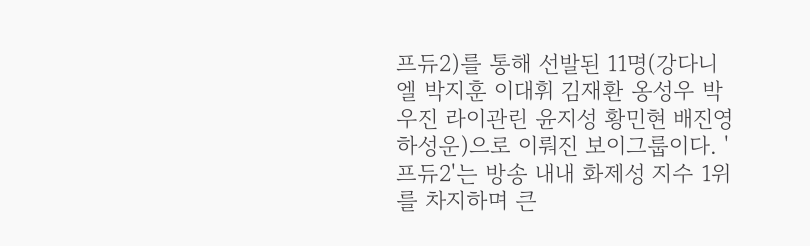프듀2)를 통해 선발된 11명(강다니엘 박지훈 이대휘 김재환 옹성우 박우진 라이관린 윤지성 황민현 배진영 하성운)으로 이뤄진 보이그룹이다. '프듀2'는 방송 내내 화제성 지수 1위를 차지하며 큰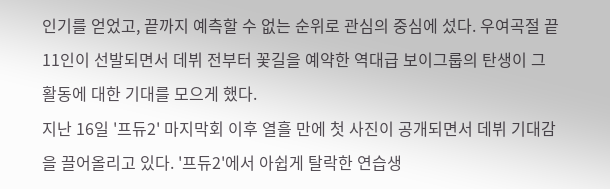인기를 얻었고, 끝까지 예측할 수 없는 순위로 관심의 중심에 섰다. 우여곡절 끝 11인이 선발되면서 데뷔 전부터 꽃길을 예약한 역대급 보이그룹의 탄생이 그 활동에 대한 기대를 모으게 했다.
지난 16일 '프듀2' 마지막회 이후 열흘 만에 첫 사진이 공개되면서 데뷔 기대감을 끌어올리고 있다. '프듀2'에서 아쉽게 탈락한 연습생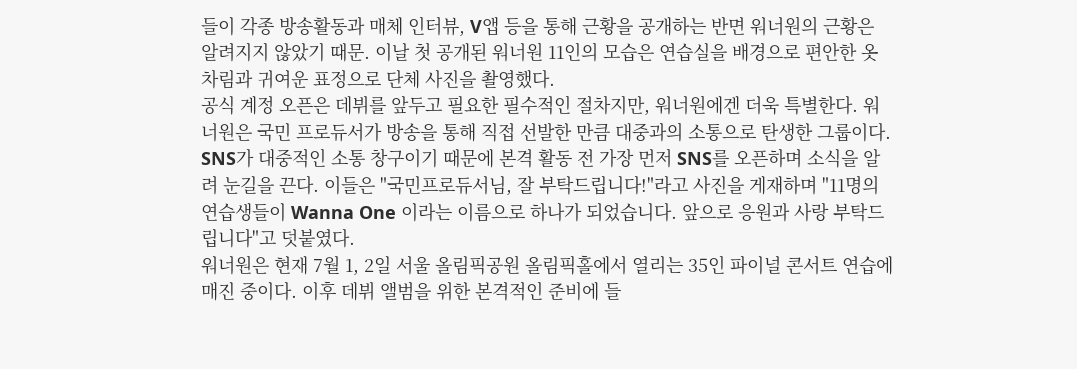들이 각종 방송활동과 매체 인터뷰, V앱 등을 통해 근황을 공개하는 반면 워너원의 근황은 알려지지 않았기 때문. 이날 첫 공개된 워너원 11인의 모습은 연습실을 배경으로 편안한 옷차림과 귀여운 표정으로 단체 사진을 촬영했다.
공식 계정 오픈은 데뷔를 앞두고 필요한 필수적인 절차지만, 워너원에겐 더욱 특별한다. 워너원은 국민 프로듀서가 방송을 통해 직접 선발한 만큼 대중과의 소통으로 탄생한 그룹이다. SNS가 대중적인 소통 창구이기 때문에 본격 활동 전 가장 먼저 SNS를 오픈하며 소식을 알려 눈길을 끈다. 이들은 "국민프로듀서님, 잘 부탁드립니다!"라고 사진을 게재하며 "11명의 연습생들이 Wanna One 이라는 이름으로 하나가 되었습니다. 앞으로 응원과 사랑 부탁드립니다"고 덧붙였다.
워너원은 현재 7월 1, 2일 서울 올림픽공원 올림픽홀에서 열리는 35인 파이널 콘서트 연습에 매진 중이다. 이후 데뷔 앨범을 위한 본격적인 준비에 들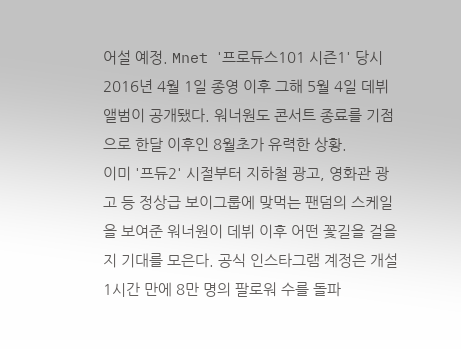어설 예정. Mnet '프로듀스101 시즌1' 당시 2016년 4월 1일 종영 이후 그해 5월 4일 데뷔 앨범이 공개됐다. 워너원도 콘서트 종료를 기점으로 한달 이후인 8월초가 유력한 상황.
이미 '프듀2' 시절부터 지하철 광고, 영화관 광고 등 정상급 보이그룹에 맞먹는 팬덤의 스케일을 보여준 워너원이 데뷔 이후 어떤 꽃길을 걸을지 기대를 모은다. 공식 인스타그램 계정은 개설 1시간 만에 8만 명의 팔로워 수를 돌파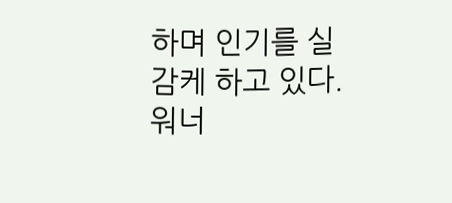하며 인기를 실감케 하고 있다. 워너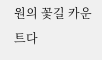원의 꽃길 카운트다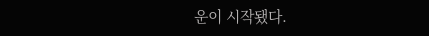운이 시작됐다.